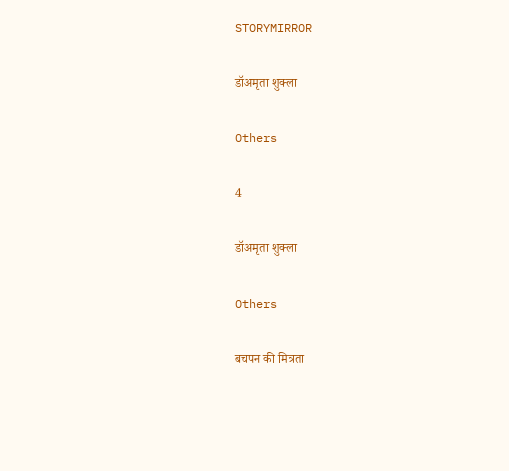STORYMIRROR

डॉअमृता शुक्ला

Others

4

डॉअमृता शुक्ला

Others

बचपन की मित्रता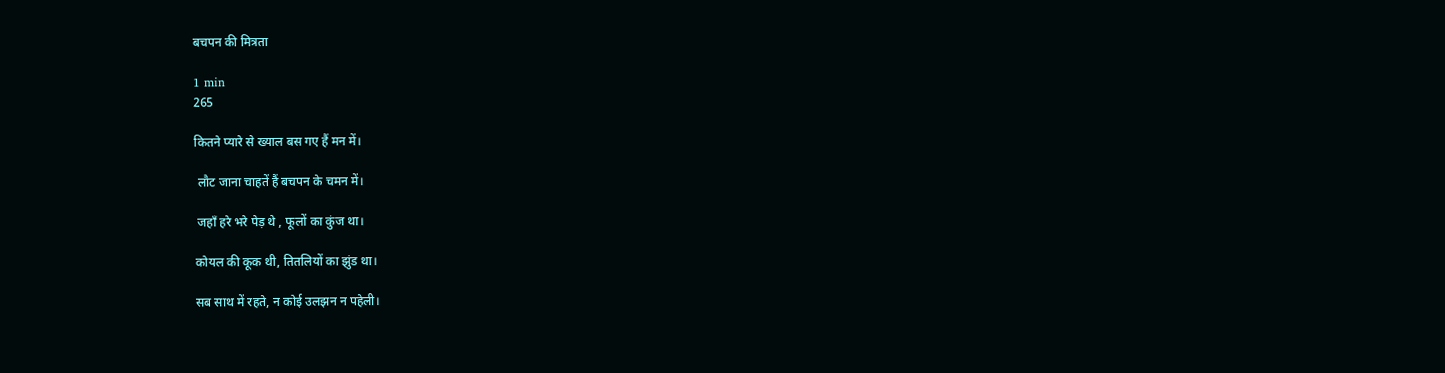बचपन की मित्रता

1 min
265

कितने प्यारे से ख्याल बस गए हैं मन में।

 लौट जाना चाहतें हैं बचपन के चमन में।

 जहाँ हरे भरे पेड़ थे , फूलों का कुंज था।

कोयल की कूक थी, तितलियों का झुंड था।

सब साथ में रहते, न कोई उलझन न पहेली।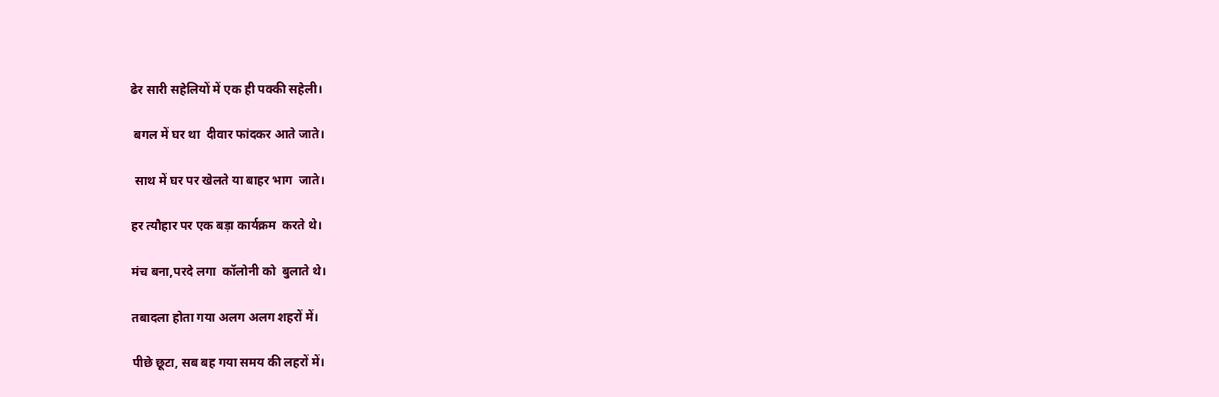ढेर सारी सहेलियों में एक ही पक्की सहेली।

 बगल में घर था  दीवार फांदकर आते जाते।

 साथ में घर पर खेलते या बाहर भाग  जाते।

हर त्यौहार पर एक बड़ा कार्यक्रम  करते थे।

मंच बना,परदे लगा  कॉलोनी को  बुलाते थे।

तबादला होता गया अलग अलग शहरों में।

पीछे छूटा, सब बह गया समय की लहरों में।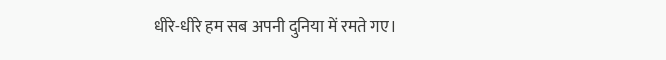धीरे-धीरे हम सब अपनी दुनिया में रमते गए।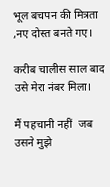भूल बचपन की मित्रता ,नए दोस्त बनते गए।

करीब चालीस साल बाद उसे मेरा नंबर मिला।

मैं पहचानी नहीं  जब उसने मुझे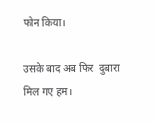फोन किया।

उसके बाद अब फिर  दुबारा  मिल गए हम।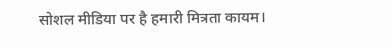सोशल मीडिया पर है हमारी मित्रता कायम।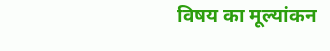विषय का मूल्यांकन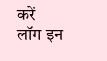करें
लॉग इन